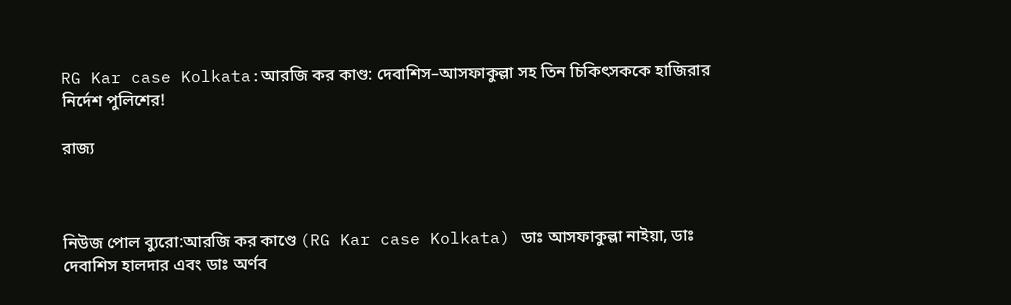RG Kar case Kolkata:আরজি কর কাণ্ড: দেবাশিস–আসফাকুল্লা সহ তিন চিকিৎসককে হাজিরার নির্দেশ পুলিশের!

রাজ্য



নিউজ পোল ব্যুরো:আরজি কর কাণ্ডে (RG Kar case Kolkata) ডাঃ আসফাকুল্লা নাইয়া, ডাঃ দেবাশিস হালদার এবং ডাঃ অর্ণব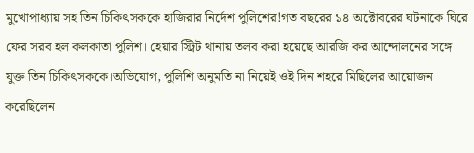মুখোপাধ্যায় সহ তিন চিকিৎসককে হাজিরার নির্দেশ পুলিশের!গত বছরের ১৪ অক্টোবরের ঘটনাকে ঘিরে ফের সরব হল কলকাতা পুলিশ। হেয়ার স্ট্রিট থানায় তলব করা হয়েছে আরজি কর আন্দোলনের সঙ্গে যুক্ত তিন চিকিৎসককে।অভিযোগ, পুলিশি অনুমতি না নিয়েই ওই দিন শহরে মিছিলের আয়োজন করেছিলেন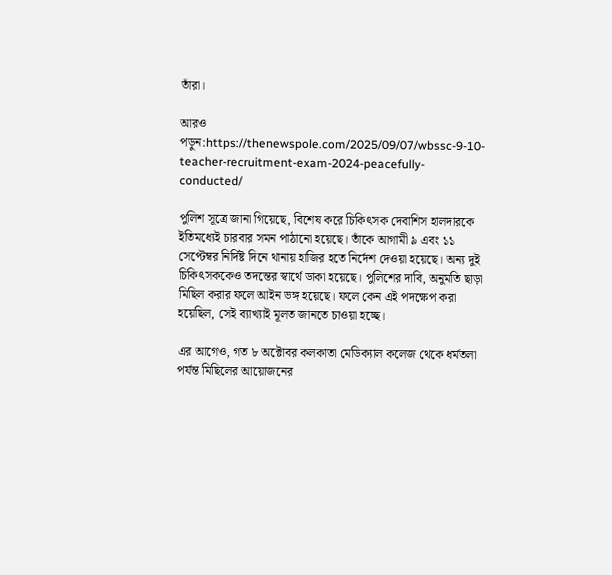তাঁরা।

আরও পড়ুন:https://thenewspole.com/2025/09/07/wbssc-9-10-teacher-recruitment-exam-2024-peacefully-conducted/

পুলিশ সূত্রে জানা গিয়েছে, বিশেষ করে চিকিৎসক দেবাশিস হালদারকে ইতিমধ্যেই চারবার সমন পাঠানো হয়েছে। তাঁকে আগামী ৯ এবং ১১ সেপ্টেম্বর নির্দিষ্ট দিনে থানায় হাজির হতে নির্দেশ দেওয়া হয়েছে। অন্য দুই চিকিৎসককেও তদন্তের স্বার্থে ডাকা হয়েছে। পুলিশের দাবি, অনুমতি ছাড়া মিছিল করার ফলে আইন ভঙ্গ হয়েছে। ফলে কেন এই পদক্ষেপ করা হয়েছিল, সেই ব্যাখ্যাই মূলত জানতে চাওয়া হচ্ছে।

এর আগেও, গত ৮ অক্টোবর কলকাতা মেডিক্যাল কলেজ থেকে ধর্মতলা পর্যন্ত মিছিলের আয়োজনের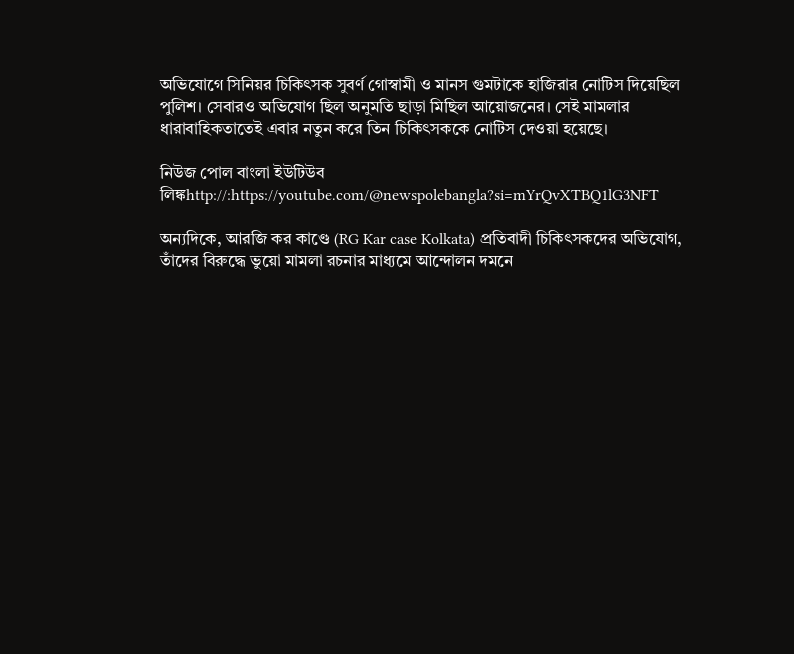অভিযোগে সিনিয়র চিকিৎসক সুবর্ণ গোস্বামী ও মানস গুমটাকে হাজিরার নোটিস দিয়েছিল পুলিশ। সেবারও অভিযোগ ছিল অনুমতি ছাড়া মিছিল আয়োজনের। সেই মামলার ধারাবাহিকতাতেই এবার নতুন করে তিন চিকিৎসককে নোটিস দেওয়া হয়েছে।

নিউজ পোল বাংলা ইউটিউব লিঙ্কhttp://:https://youtube.com/@newspolebangla?si=mYrQvXTBQ1lG3NFT

অন্যদিকে, আরজি কর কাণ্ডে (RG Kar case Kolkata) প্রতিবাদী চিকিৎসকদের অভিযোগ, তাঁদের বিরুদ্ধে ভুয়ো মামলা রচনার মাধ্যমে আন্দোলন দমনে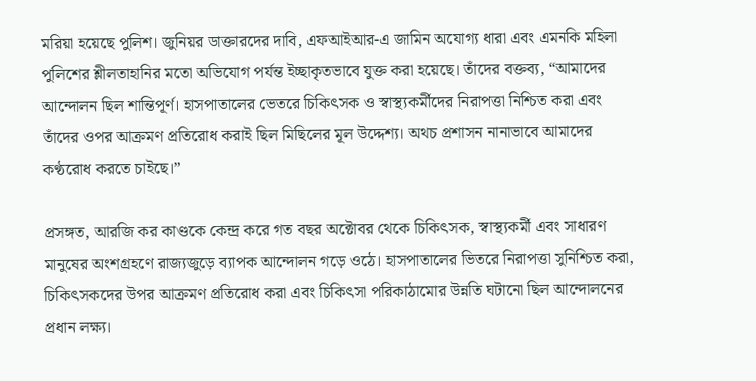মরিয়া হয়েছে পুলিশ। জুনিয়র ডাক্তারদের দাবি, এফআইআর-এ জামিন অযোগ্য ধারা এবং এমনকি মহিলা পুলিশের শ্লীলতাহানির মতো অভিযোগ পর্যন্ত ইচ্ছাকৃতভাবে যুক্ত করা হয়েছে। তাঁদের বক্তব্য, “আমাদের আন্দোলন ছিল শান্তিপূর্ণ। হাসপাতালের ভেতরে চিকিৎসক ও স্বাস্থ্যকর্মীদের নিরাপত্তা নিশ্চিত করা এবং তাঁদের ওপর আক্রমণ প্রতিরোধ করাই ছিল মিছিলের মূল উদ্দেশ্য। অথচ প্রশাসন নানাভাবে আমাদের কণ্ঠরোধ করতে চাইছে।”

প্রসঙ্গত, আরজি কর কাণ্ডকে কেন্দ্র করে গত বছর অক্টোবর থেকে চিকিৎসক, স্বাস্থ্যকর্মী এবং সাধারণ মানুষের অংশগ্রহণে রাজ্যজুড়ে ব্যাপক আন্দোলন গড়ে ওঠে। হাসপাতালের ভিতরে নিরাপত্তা সুনিশ্চিত করা, চিকিৎসকদের উপর আক্রমণ প্রতিরোধ করা এবং চিকিৎসা পরিকাঠামোর উন্নতি ঘটানো ছিল আন্দোলনের প্রধান লক্ষ্য।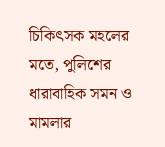চিকিৎসক মহলের মতে, পুলিশের ধারাবাহিক সমন ও মামলার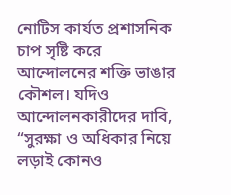নোটিস কার্যত প্রশাসনিক চাপ সৃষ্টি করে আন্দোলনের শক্তি ভাঙার কৌশল। যদিও আন্দোলনকারীদের দাবি, “সুরক্ষা ও অধিকার নিয়ে লড়াই কোনও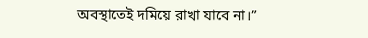অবস্থাতেই দমিয়ে রাখা যাবে না।”